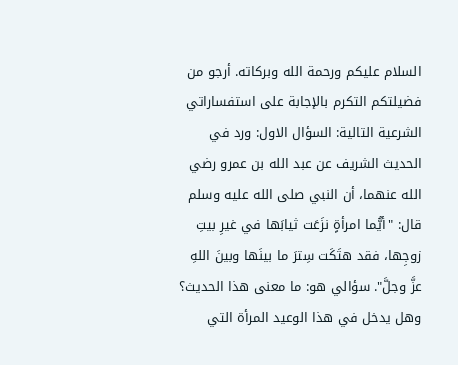السلام عليكم ورحمة الله وبركاته. أرجو من فضيلتكم التكرم بالإجابة على استفساراتي الشرعية التالية: السؤال الاول: ورد في الحديث الشريف عن عبد الله بن عمرو رضي الله عنهما، أن النبي صلى الله عليه وسلم قال: "أيُّما امرأةٍ نزَعَت ثيابَها في غيرِ بيتِ زوجِها، فقد هتَكَت سِترَ ما بينَها وبينَ اللهِ عزَّ وجلَّ". سؤالي هو: ما معنى هذا الحديث؟ وهل يدخل في هذا الوعيد المرأة التي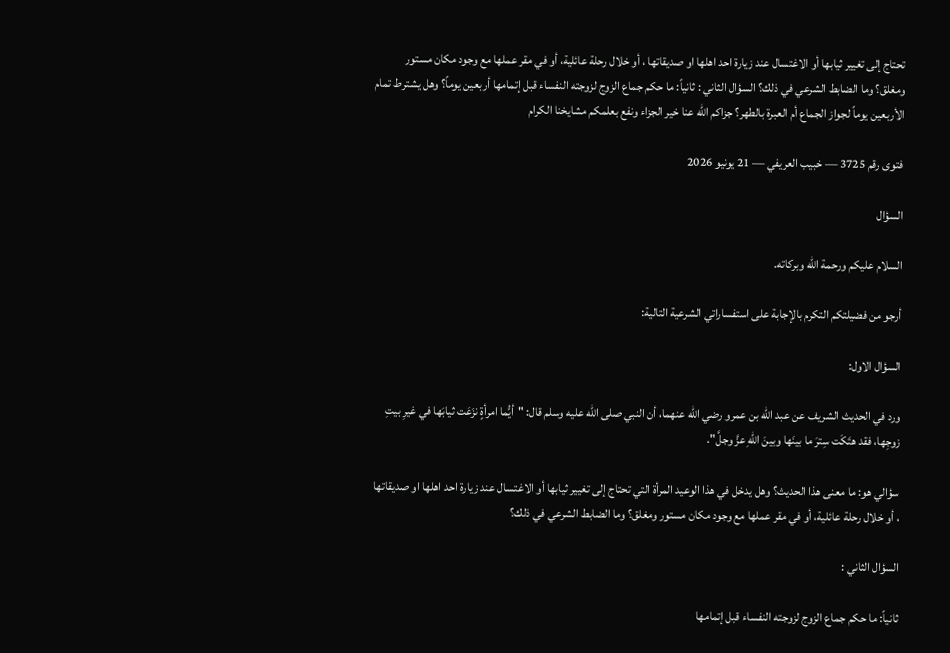تحتاج إلى تغيير ثيابها أو الاغتسال عند زيارة احد اهلها او صديقاتها ، أو خلال رحلة عائلية، أو في مقر عملها مع وجود مكان مستور ومغلق؟ وما الضابط الشرعي في ذلك؟ السؤال الثاني : ثانياً: ما حكم جماع الزوج لزوجته النفساء قبل إتمامها أربعين يوماً؟ وهل يشترط تمام الأربعين يوماً لجواز الجماع أم العبرة بالطهر؟ جزاكم الله عنا خير الجزاء ونفع بعلمكم مشايخنا الكرام

فتوى رقم 3725 — خبيب العريفي — 21 يونيو 2026

السؤال

السلام عليكم ورحمة الله وبركاته.

أرجو من فضيلتكم التكرم بالإجابة على استفساراتي الشرعية التالية:

السؤال الاول:

ورد في الحديث الشريف عن عبد الله بن عمرو رضي الله عنهما، أن النبي صلى الله عليه وسلم قال: "أيُّما امرأةٍ نزَعَت ثيابَها في غيرِ بيتِ زوجِها، فقد هتَكَت سِترَ ما بينَها وبينَ اللهِ عزَّ وجلَّ".

سؤالي هو: ما معنى هذا الحديث؟ وهل يدخل في هذا الوعيد المرأة التي تحتاج إلى تغيير ثيابها أو الاغتسال عند زيارة احد اهلها او صديقاتها ، أو خلال رحلة عائلية، أو في مقر عملها مع وجود مكان مستور ومغلق؟ وما الضابط الشرعي في ذلك؟

السؤال الثاني :

ثانياً: ما حكم جماع الزوج لزوجته النفساء قبل إتمامها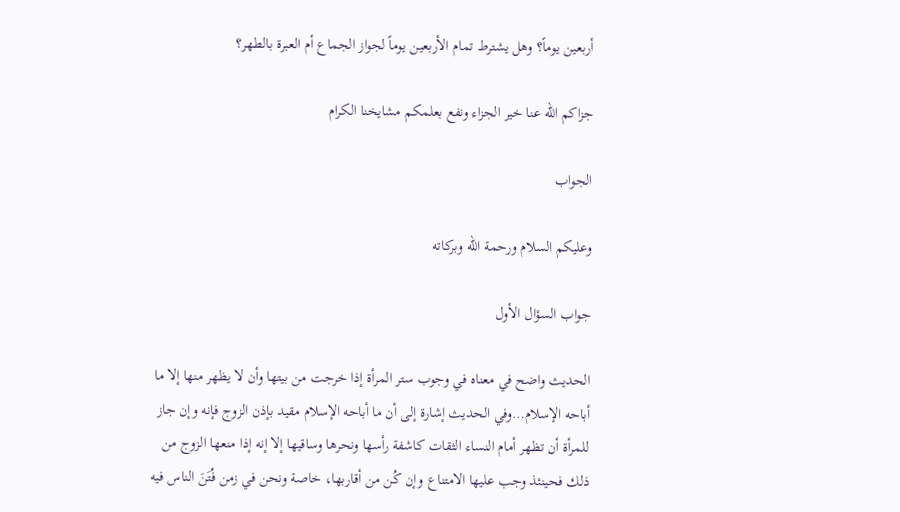أربعين يوماً؟ وهل يشترط تمام الأربعين يوماً لجواز الجماع أم العبرة بالطهر؟

جزاكم الله عنا خير الجزاء ونفع بعلمكم مشايخنا الكرام

الجواب

وعليكم السلام ورحمة الله وبركاته

جواب السؤال الأول

الحديث واضح في معناه في وجوب ستر المرأة إذا خرجت من بيتها وأن لا يظهر منها إلا ما أباحه الإسلام…وفي الحديث إشارة إلى أن ما أباحه الإسلام مقيد بإذن الزوج فإنه وإن جاز للمرأة أن تظهر أمام النساء الثقات كاشفة رأسها ونحرها وساقيها إلا إنه إذا منعها الزوج من ذلك فحينئذ وجب عليها الامتناع وإن كُن من أقاربها، خاصة ونحن في زمن فُتَنَ الناس فيه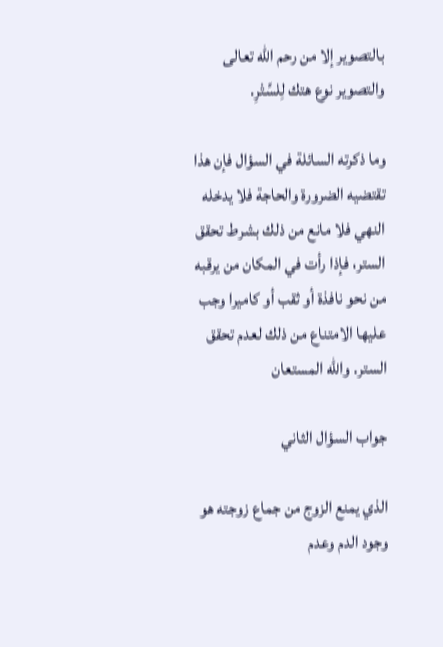بالتصوير إلا من رحم الله تعالى والتصوير نوع هتك لِلسِّتْرِ.

وما ذكرته السائلة في السؤال فإن هذا تقتضيه الضرورة والحاجة فلا يدخله النهي فلا مانع من ذلك بشرط تحقق الستر، فإذا رأت في المكان من يرقبه من نحو نافذة أو ثقب أو كاميرا وجب عليها الامتناع من ذلك لعدم تحقق الستر. والله المستعان

جواب السؤال الثاني

الذي يمنع الزوج من جماع زوجته هو وجود الدم وعدم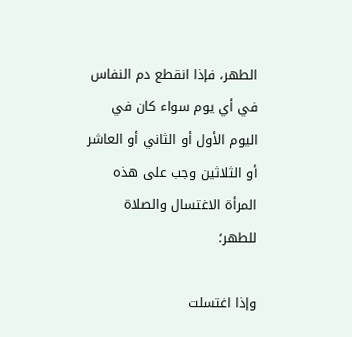الطهر، فإذا انقطع دم النفاس في أي يوم سواء كان في اليوم الأول أو الثاني أو العاشر أو الثلاثين وجب على هذه المرأة الاغتسال والصلاة للطهر؛

وإذا اغتسلت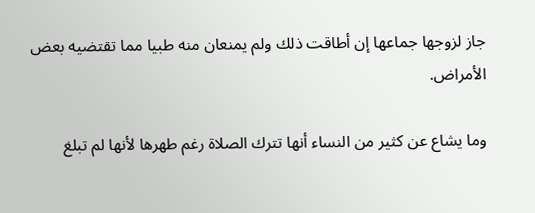جاز لزوجها جماعها إن أطاقت ذلك ولم يمنعان منه طبيا مما تقتضيه بعض الأمراض.

وما يشاع عن كثير من النساء أنها تترك الصلاة رغم طهرها لأنها لم تبلغ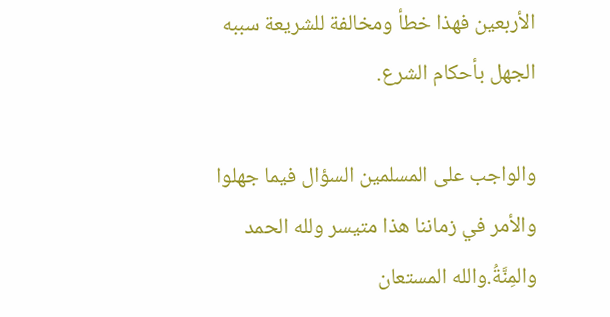الأربعين فهذا خطأ ومخالفة للشريعة سببه الجهل بأحكام الشرع.

والواجب على المسلمين السؤال فيما جهلوا والأمر في زماننا هذا متيسر ولله الحمد والمِنَّةُ.والله المستعان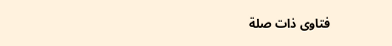فتاوى ذات صلة